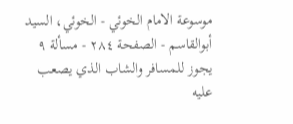موسوعة الامام الخوئي - الخوئي، السيد أبوالقاسم - الصفحة ٢٨٤ - مسألة ٩ يجوز للمسافر والشاب الذي يصعب عليه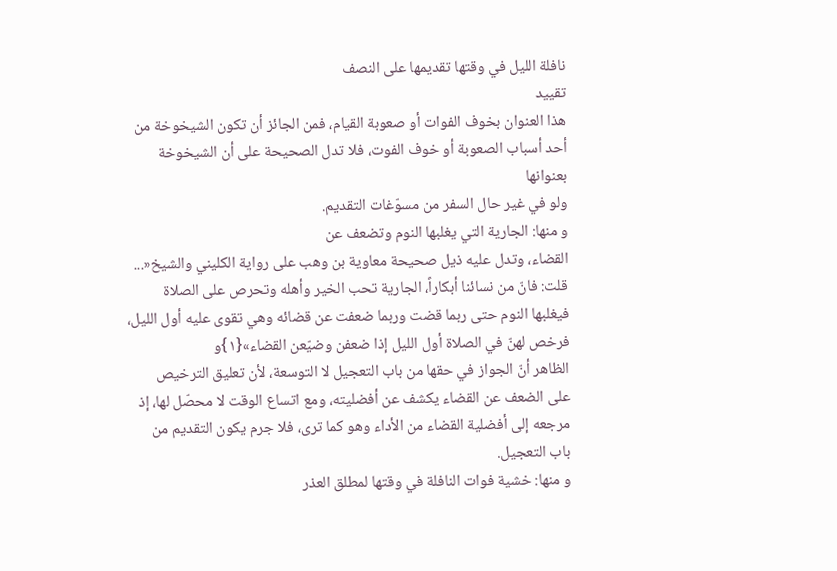نافلة الليل في وقتها تقديمها على النصف
تقييد
هذا العنوان بخوف الفوات أو صعوبة القيام، فمن الجائز أن تكون الشيخوخة من
أحد أسباب الصعوبة أو خوف الفوت، فلا تدل الصحيحة على أن الشيخوخة بعنوانها
ولو في غير حال السفر من مسوّغات التقديم.
و منها: الجارية التي يغلبها النوم وتضعف عن
القضاء، وتدل عليه ذيل صحيحة معاوية بن وهب على رواية الكليني والشيخ«...
قلت: فانّ من نسائنا أبكاراً، الجارية تحب الخير وأهله وتحرص على الصلاة
فيغلبها النوم حتى ربما قضت وربما ضعفت عن قضائه وهي تقوى عليه أول الليل،
فرخص لهنّ في الصلاة أول الليل إذا ضعفن وضيّعن القضاء»{١}و
الظاهر أنّ الجواز في حقها من باب التعجيل لا التوسعة، لأن تعليق الترخيص
على الضعف عن القضاء يكشف عن أفضليته، ومع اتساع الوقت لا محصّل لها، إذ
مرجعه إلى أفضلية القضاء من الأداء وهو كما ترى، فلا جرم يكون التقديم من
باب التعجيل.
و منها: خشية فوات النافلة في وقتها لمطلق العذر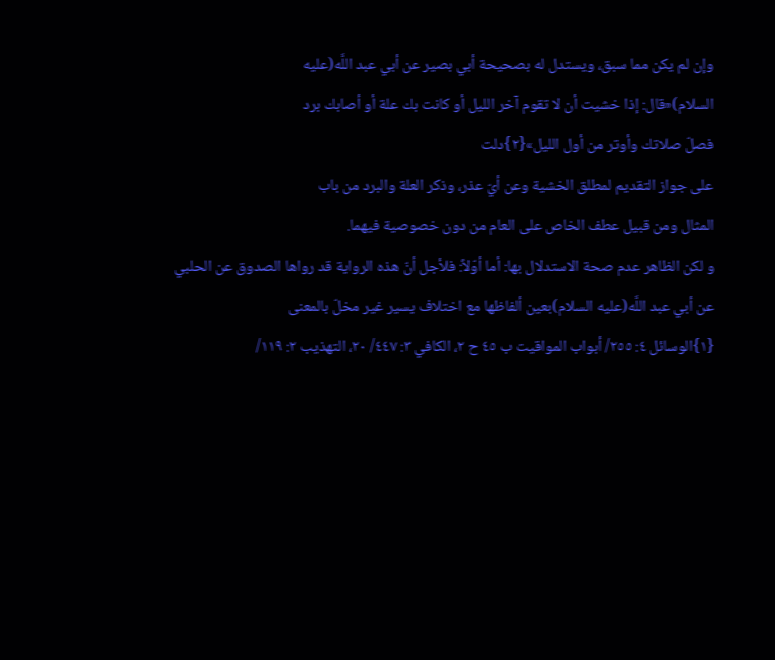وإن لم يكن مما سبق، ويستدل له بصحيحة أبي بصير عن أبي عبد اللَّه(عليه
السلام)«قال: إذا خشيت أن لا تقوم آخر الليل أو كانت بك علة أو أصابك برد
فصلّ صلاتك وأوتر من أول الليل»{٢}دلت
على جواز التقديم لمطلق الخشية وعن أيّ عذر، وذكر العلة والبرد من باب
المثال ومن قبيل عطف الخاص على العام من دون خصوصية فيهما.
و لكن الظاهر عدم صحة الاستدلال بها: أما أوّلاً: فلأجل أنّ هذه الرواية قد رواها الصدوق عن الحلبي عن أبي عبد اللَّه(عليه السلام)بعين ألفاظها مع اختلاف يسير غير مخلّ بالمعنى
{١}الوسائل ٤: ٢٥٥/ أبواب المواقيت ب ٤٥ ح ٢، الكافي ٣: ٤٤٧/ ٢٠، التهذيب ٢: ١١٩/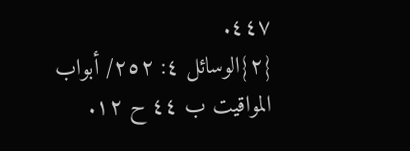٤٤٧.
{٢}الوسائل ٤: ٢٥٢/ أبواب المواقيت ب ٤٤ ح ١٢.